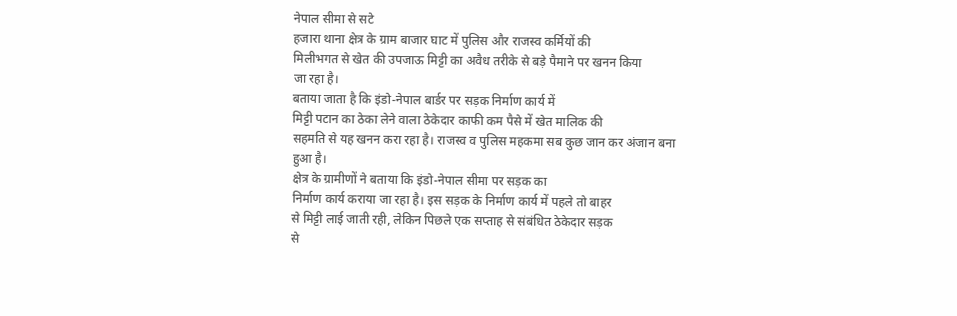नेपाल सीमा से सटे
हजारा थाना क्षेत्र के ग्राम बाजार घाट में पुलिस और राजस्व कर्मियों की
मिलीभगत से खेत की उपजाऊ मिट्टी का अवैध तरीके से बड़े पैमाने पर खनन किया
जा रहा है।
बताया जाता है कि इंडो-नेपाल बार्डर पर सड़क निर्माण कार्य में
मिट्टी पटान का ठेका लेने वाला ठेकेदार काफी कम पैसे में खेत मालिक की
सहमति से यह खनन करा रहा है। राजस्व व पुलिस महकमा सब कुछ जान कर अंजान बना
हुआ है।
क्षेत्र के ग्रामीणों ने बताया कि इंडो-नेपाल सीमा पर सड़क का
निर्माण कार्य कराया जा रहा है। इस सड़क के निर्माण कार्य में पहले तो बाहर
से मिट्टी लाई जाती रही, लेकिन पिछले एक सप्ताह से संबंधित ठेकेदार सड़क
से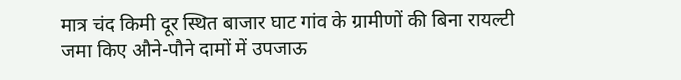मात्र चंद किमी दूर स्थित बाजार घाट गांव के ग्रामीणों की बिना रायल्टी
जमा किए औने-पौने दामों में उपजाऊ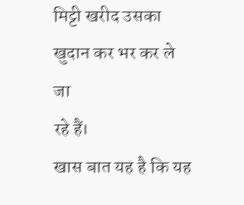मिट्टी खरीद उसका खुदान कर भर कर ले जा
रहे हैं।
खास बात यह है कि यह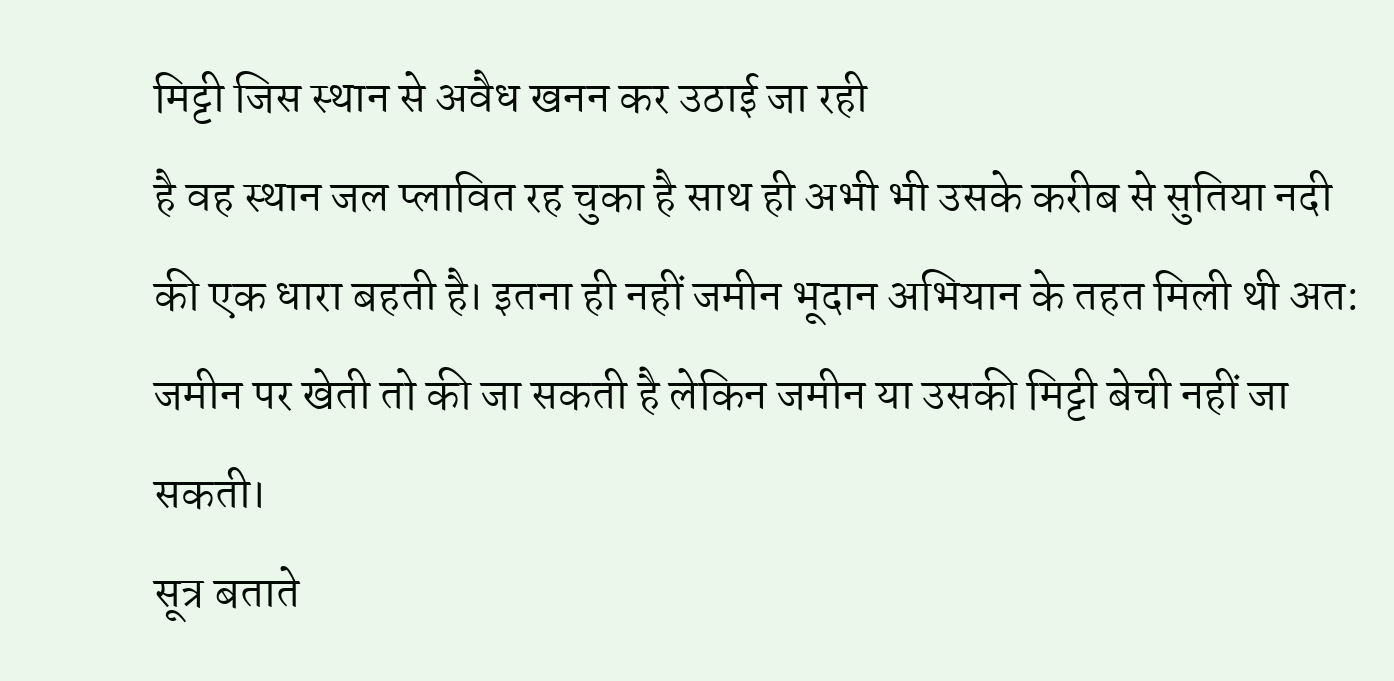मिट्टी जिस स्थान से अवैध खनन कर उठाई जा रही
है वह स्थान जल प्लावित रह चुका है साथ ही अभी भी उसके करीब से सुतिया नदी
की एक धारा बहती है। इतना ही नहीं जमीन भूदान अभियान के तहत मिली थी अत:
जमीन पर खेती तो की जा सकती है लेकिन जमीन या उसकी मिट्टी बेची नहीं जा
सकती।
सूत्र बताते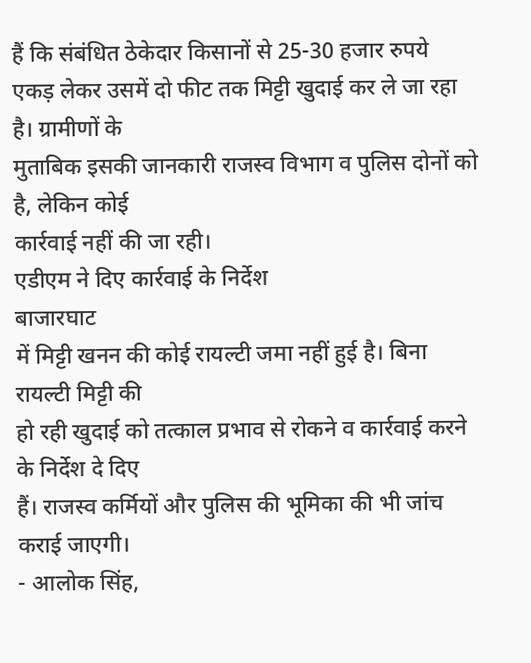हैं कि संबंधित ठेकेदार किसानों से 25-30 हजार रुपये
एकड़ लेकर उसमें दो फीट तक मिट्टी खुदाई कर ले जा रहा है। ग्रामीणों के
मुताबिक इसकी जानकारी राजस्व विभाग व पुलिस दोनों को है, लेकिन कोई
कार्रवाई नहीं की जा रही।
एडीएम ने दिए कार्रवाई के निर्देश
बाजारघाट
में मिट्टी खनन की कोई रायल्टी जमा नहीं हुई है। बिना रायल्टी मिट्टी की
हो रही खुदाई को तत्काल प्रभाव से रोकने व कार्रवाई करने के निर्देश दे दिए
हैं। राजस्व कर्मियों और पुलिस की भूमिका की भी जांच कराई जाएगी।
- आलोक सिंह,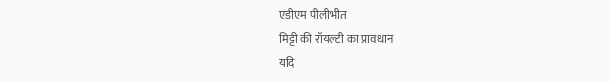एडीएम पीलीभीत
मिट्टी की रॉयल्टी का प्रावधान
यदि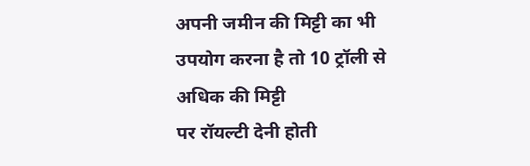अपनी जमीन की मिट्टी का भी उपयोग करना है तो 10 ट्रॉली से अधिक की मिट्टी
पर रॉयल्टी देनी होती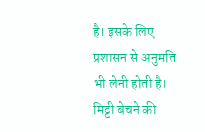है। इसके लिए प्रशासन से अनुमति भी लेनी होती है।
मिट्टी बेचने की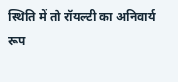स्थिति में तो रॉयल्टी का अनिवार्य रूप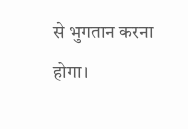से भुगतान करना
होगा।